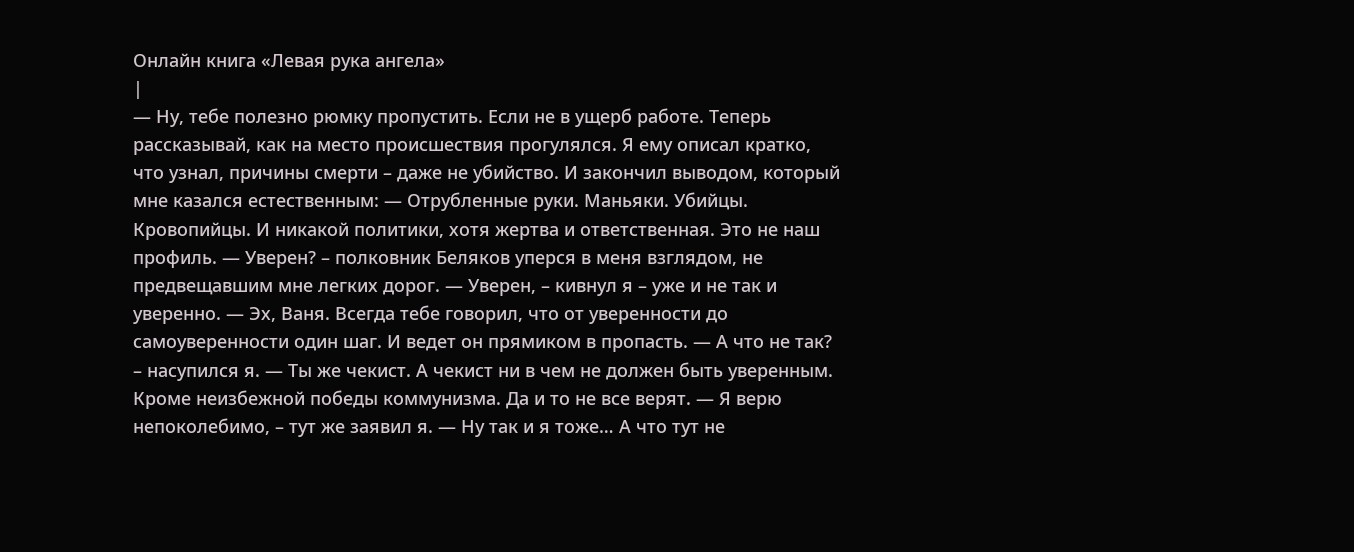Онлайн книга «Левая рука ангела»
|
— Ну, тебе полезно рюмку пропустить. Если не в ущерб работе. Теперь рассказывай, как на место происшествия прогулялся. Я ему описал кратко, что узнал, причины смерти – даже не убийство. И закончил выводом, который мне казался естественным: — Отрубленные руки. Маньяки. Убийцы. Кровопийцы. И никакой политики, хотя жертва и ответственная. Это не наш профиль. — Уверен? – полковник Беляков уперся в меня взглядом, не предвещавшим мне легких дорог. — Уверен, – кивнул я – уже и не так и уверенно. — Эх, Ваня. Всегда тебе говорил, что от уверенности до самоуверенности один шаг. И ведет он прямиком в пропасть. — А что не так? – насупился я. — Ты же чекист. А чекист ни в чем не должен быть уверенным. Кроме неизбежной победы коммунизма. Да и то не все верят. — Я верю непоколебимо, – тут же заявил я. — Ну так и я тоже… А что тут не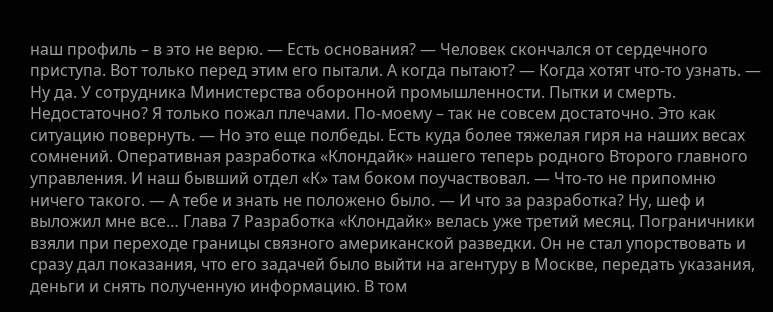наш профиль – в это не верю. — Есть основания? — Человек скончался от сердечного приступа. Вот только перед этим его пытали. А когда пытают? — Когда хотят что-то узнать. — Ну да. У сотрудника Министерства оборонной промышленности. Пытки и смерть. Недостаточно? Я только пожал плечами. По-моему – так не совсем достаточно. Это как ситуацию повернуть. — Но это еще полбеды. Есть куда более тяжелая гиря на наших весах сомнений. Оперативная разработка «Клондайк» нашего теперь родного Второго главного управления. И наш бывший отдел «К» там боком поучаствовал. — Что-то не припомню ничего такого. — А тебе и знать не положено было. — И что за разработка? Ну, шеф и выложил мне все… Глава 7 Разработка «Клондайк» велась уже третий месяц. Пограничники взяли при переходе границы связного американской разведки. Он не стал упорствовать и сразу дал показания, что его задачей было выйти на агентуру в Москве, передать указания, деньги и снять полученную информацию. В том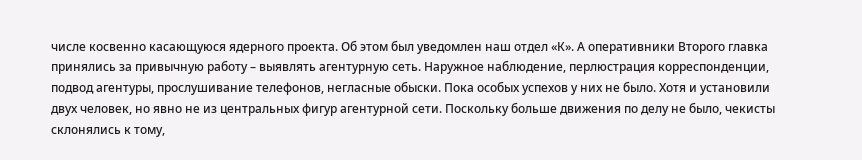числе косвенно касающуюся ядерного проекта. Об этом был уведомлен наш отдел «К». А оперативники Второго главка принялись за привычную работу – выявлять агентурную сеть. Наружное наблюдение, перлюстрация корреспонденции, подвод агентуры, прослушивание телефонов, негласные обыски. Пока особых успехов у них не было. Хотя и установили двух человек, но явно не из центральных фигур агентурной сети. Поскольку больше движения по делу не было, чекисты склонялись к тому,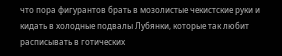что пора фигурантов брать в мозолистые чекистские руки и кидать в холодные подвалы Лубянки, которые так любит расписывать в готических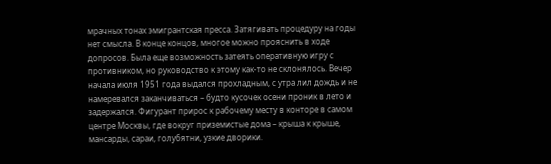мрачных тонах эмигрантская пресса. Затягивать процедуру на годы нет смысла. В конце концов, многое можно прояснить в ходе допросов. Была еще возможность затеять оперативную игру с противником, но руководство к этому как-то не склонялось. Вечер начала июля 1951 года выдался прохладным, с утра лил дождь и не намеревался заканчиваться – будто кусочек осени проник в лето и задержался. Фигурант прирос к рабочему месту в конторе в самом центре Москвы, где вокруг приземистые дома – крыша к крыше, мансарды, сараи, голубятни, узкие дворики.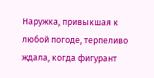Наружка, привыкшая к любой погоде, терпеливо ждала, когда фигурант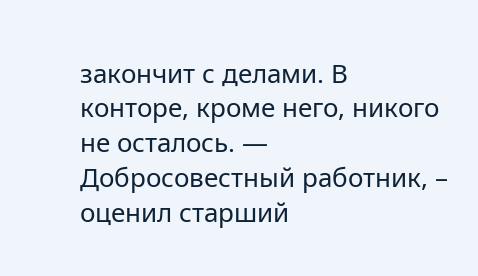закончит с делами. В конторе, кроме него, никого не осталось. — Добросовестный работник, – оценил старший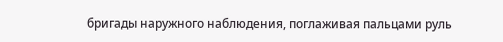бригады наружного наблюдения, поглаживая пальцами руль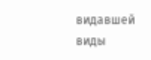видавшей виды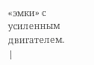«эмки» с усиленным двигателем. |